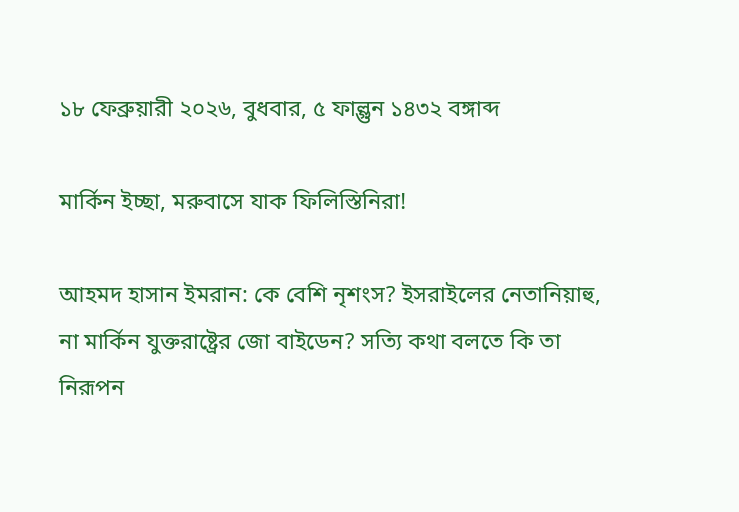১৮ ফেব্রুয়ারী ২০২৬, বুধবার, ৫ ফাল্গুন ১৪৩২ বঙ্গাব্দ

মার্কিন ইচ্ছা, মরুবাসে যাক ফিলিস্তিনিরা!

আহমদ হাসান ইমরান: কে বেশি নৃশংস? ইসরাইলের নেতানিয়াহু, না মার্কিন যুক্তরাষ্ট্রের জো বাইডেন? সত্যি কথা বলতে কি তা নিরূপন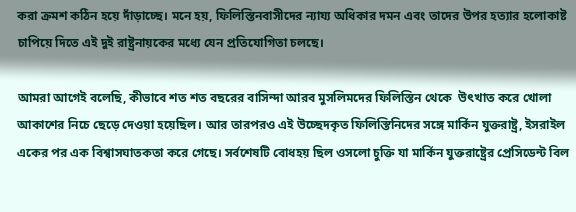করা ক্রমশ কঠিন হয়ে দাঁড়াচ্ছে। মনে হয়, ফিলিস্তিনবাসীদের ন্যায্য অধিকার দমন এবং তাদের উপর হত্যার হলোকাষ্ট চাপিয়ে দিতে এই দুই রাষ্ট্রনায়কের মধ্যে যেন প্রতিযোগিতা চলছে।

আমরা আগেই বলেছি, কীভাবে শত শত বছরের বাসিন্দা আরব মুসলিমদের ফিলিস্তিন থেকে  উৎখাত করে খোলা আকাশের নিচে ছেড়ে দেওয়া হয়েছিল। আর তারপরও এই উচ্ছেদকৃত ফিলিস্তিনিদের সঙ্গে মার্কিন যুক্তরাষ্ট্র, ইসরাইল একের পর এক বিশ্বাসঘাতকতা করে গেছে। সর্বশেষটি বোধহয় ছিল ওসলো চুক্তি যা মার্কিন যুক্তরাষ্ট্রের প্রেসিডেন্ট বিল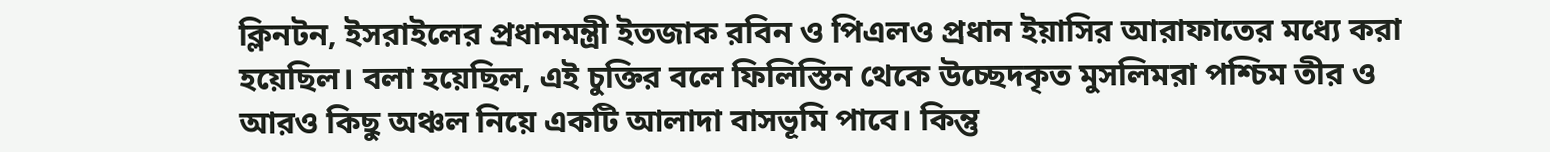ক্লিনটন, ইসরাইলের প্রধানমন্ত্রী ইতজাক রবিন ও পিএলও প্রধান ইয়াসির আরাফাতের মধ্যে করা হয়েছিল। বলা হয়েছিল, এই চুক্তির বলে ফিলিস্তিন থেকে উচ্ছেদকৃত মুসলিমরা পশ্চিম তীর ও আরও কিছু অঞ্চল নিয়ে একটি আলাদা বাসভূমি পাবে। কিন্তু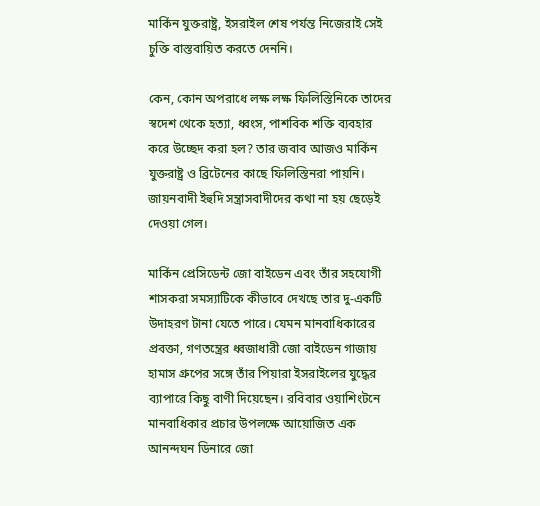মার্কিন যুক্তরাষ্ট্র, ইসরাইল শেষ পর্যন্ত নিজেরাই সেই চুক্তি বাস্তবায়িত করতে দেননি।

কেন, কোন অপরাধে লক্ষ লক্ষ ফিলিস্তিনিকে তাদের স্বদেশ থেকে হত্যা, ধ্বংস, পাশবিক শক্তি ব্যবহার করে উচ্ছেদ করা হল? তার জবাব আজও মার্কিন যুক্তরাষ্ট্র ও ব্রিটেনের কাছে ফিলিস্তিনরা পায়নি। জায়নবাদী ইহুদি সন্ত্রাসবাদীদের কথা না হয় ছেড়েই দেওয়া গেল।

মার্কিন প্রেসিডেন্ট জো বাইডেন এবং তাঁর সহযোগী শাসকরা সমস্যাটিকে কীভাবে দেখছে তার দু-একটি উদাহরণ টানা যেতে পারে। যেমন মানবাধিকারের প্রবক্তা, গণতন্ত্রের ধ্বজাধারী জো বাইডেন গাজায় হামাস গ্রুপের সঙ্গে তাঁর পিয়ারা ইসরাইলের যুদ্ধের ব্যাপারে কিছু বাণী দিয়েছেন। রবিবার ওয়াশিংটনে মানবাধিকার প্রচার উপলক্ষে আয়োজিত এক আনন্দঘন ডিনারে জো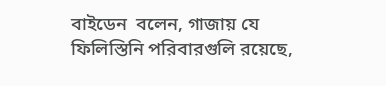বাইডেন  বলেন, গাজায় যে ফিলিস্তিনি পরিবারগুলি রয়েছে,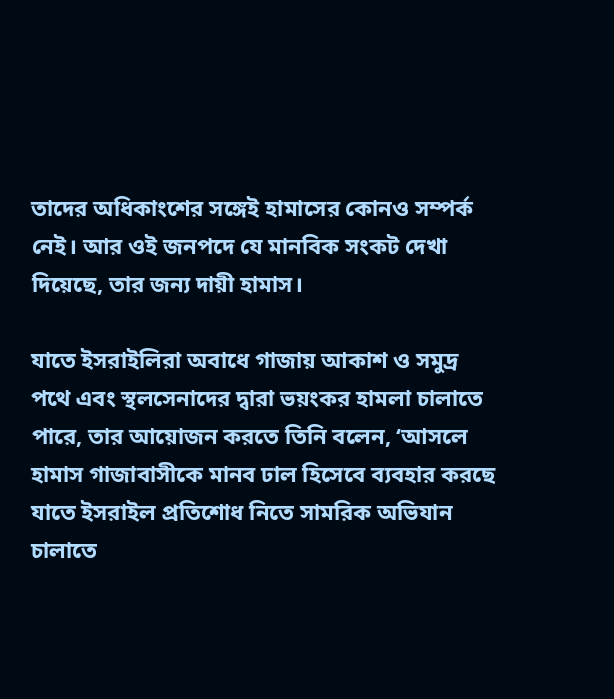তাদের অধিকাংশের সঙ্গেই হামাসের কোনও সম্পর্ক নেই। আর ওই জনপদে যে মানবিক সংকট দেখা দিয়েছে, তার জন্য দায়ী হামাস।

যাতে ইসরাইলিরা অবাধে গাজায় আকাশ ও সমুদ্র  পথে এবং স্থলসেনাদের দ্বারা ভয়ংকর হামলা চালাতে পারে, তার আয়োজন করতে তিনি বলেন, ‘আসলে হামাস গাজাবাসীকে মানব ঢাল হিসেবে ব্যবহার করছে যাতে ইসরাইল প্রতিশোধ নিতে সামরিক অভিযান চালাতে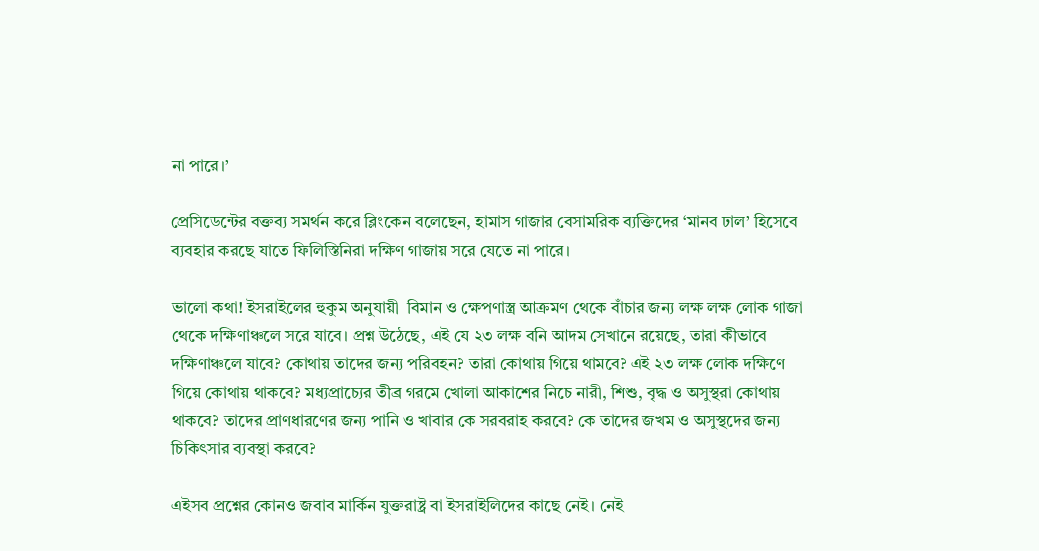না পারে।’

প্রেসিডেন্টের বক্তব্য সমর্থন করে ব্লিংকেন বলেছেন, হামাস গাজার বেসামরিক ব্যক্তিদের ‘মানব ঢাল’ হিসেবে ব্যবহার করছে যাতে ফিলিস্তিনিরা দক্ষিণ গাজায় সরে যেতে না পারে।

ভালো কথা! ইসরাইলের হুকুম অনুযায়ী  বিমান ও ক্ষেপণাস্ত্র আক্রমণ থেকে বাঁচার জন্য লক্ষ লক্ষ লোক গাজা থেকে দক্ষিণাঞ্চলে সরে যাবে। প্রশ্ন উঠেছে, এই যে ২৩ লক্ষ বনি আদম সেখানে রয়েছে, তারা কীভাবে দক্ষিণাঞ্চলে যাবে? কোথায় তাদের জন্য পরিবহন? তারা কোথায় গিয়ে থামবে? এই ২৩ লক্ষ লোক দক্ষিণে গিয়ে কোথায় থাকবে? মধ্যপ্রাচ্যের তীব্র গরমে খোলা আকাশের নিচে নারী, শিশু, বৃদ্ধ ও অসুস্থরা কোথায় থাকবে? তাদের প্রাণধারণের জন্য পানি ও খাবার কে সরবরাহ করবে? কে তাদের জখম ও অসুস্থদের জন্য চিকিৎসার ব্যবস্থা করবে?

এইসব প্রশ্নের কোনও জবাব মার্কিন যুক্তরাষ্ট্র বা ইসরাইলিদের কাছে নেই। নেই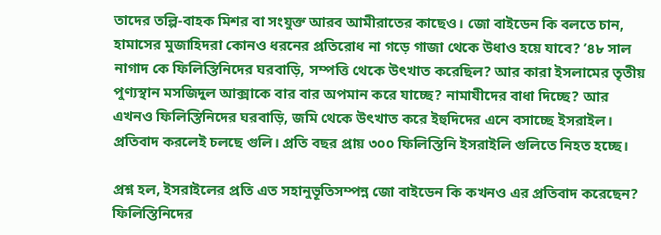তাদের তল্পি-বাহক মিশর বা সংযুক্ত আরব আমীরাতের কাছেও। জো বাইডেন কি বলতে চান, হামাসের মুজাহিদরা কোনও ধরনের প্রতিরোধ না গড়ে গাজা থেকে উধাও হয়ে যাবে? ’৪৮ সাল নাগাদ কে ফিলিস্তিনিদের ঘরবাড়ি, সম্পত্তি থেকে উৎখাত করেছিল? আর কারা ইসলামের তৃতীয় পুণ্যস্থান মসজিদুল আক্সাকে বার বার অপমান করে যাচ্ছে? নামাযীদের বাধা দিচ্ছে? আর এখনও ফিলিস্তিনিদের ঘরবাড়ি, জমি থেকে উৎখাত করে ইহুদিদের এনে বসাচ্ছে ইসরাইল। প্রতিবাদ করলেই চলছে গুলি। প্রতি বছর প্রায় ৩০০ ফিলিস্তিনি ইসরাইলি গুলিতে নিহত হচ্ছে।

প্রশ্ন হল, ইসরাইলের প্রতি এত সহানুভূতিসম্পন্ন জো বাইডেন কি কখনও এর প্রতিবাদ করেছেন? ফিলিস্তিনিদের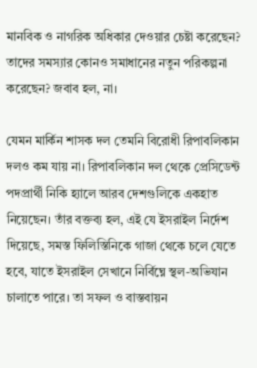মানবিক ও নাগরিক অধিকার দেওয়ার চেষ্টা করেছেন? তাদের সমস্যার কোনও সমাধানের নতুন পরিকল্পনা করেছেন? জবাব হল, না।

যেমন মার্কিন শাসক দল তেমনি বিরোধী রিপাবলিকান দলও কম যায় না। রিপাবলিকান দল থেকে প্রেসিডেন্ট পদপ্রার্থী নিকি হ্যালে আরব দেশগুলিকে একহাত নিয়েছেন। তাঁর বক্তব্য হল, এই যে ইসরাইল নির্দেশ দিয়েছে, সমস্ত ফিলিস্তিনিকে গাজা থেকে চলে যেতে হবে, যাতে ইসরাইল সেখানে নির্বিঘ্নে স্থল-অভিযান চালাতে পারে। তা সফল ও বাস্তবায়ন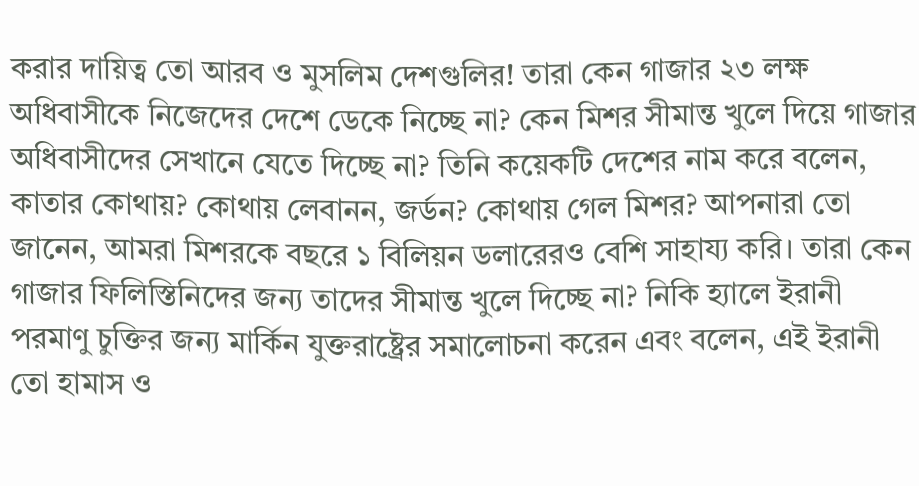করার দায়িত্ব তো আরব ও মুসলিম দেশগুলির! তারা কেন গাজার ২৩ লক্ষ অধিবাসীকে নিজেদের দেশে ডেকে নিচ্ছে না? কেন মিশর সীমান্ত খুলে দিয়ে গাজার অধিবাসীদের সেখানে যেতে দিচ্ছে না? তিনি কয়েকটি দেশের নাম করে বলেন, কাতার কোথায়? কোথায় লেবানন, জর্ডন? কোথায় গেল মিশর? আপনারা তো জানেন, আমরা মিশরকে বছরে ১ বিলিয়ন ডলারেরও বেশি সাহায্য করি। তারা কেন গাজার ফিলিস্তিনিদের জন্য তাদের সীমান্ত খুলে দিচ্ছে না? নিকি হ্যালে ইরানী পরমাণু চুক্তির জন্য মার্কিন যুক্তরাষ্ট্রের সমালোচনা করেন এবং বলেন, এই ইরানী তো হামাস ও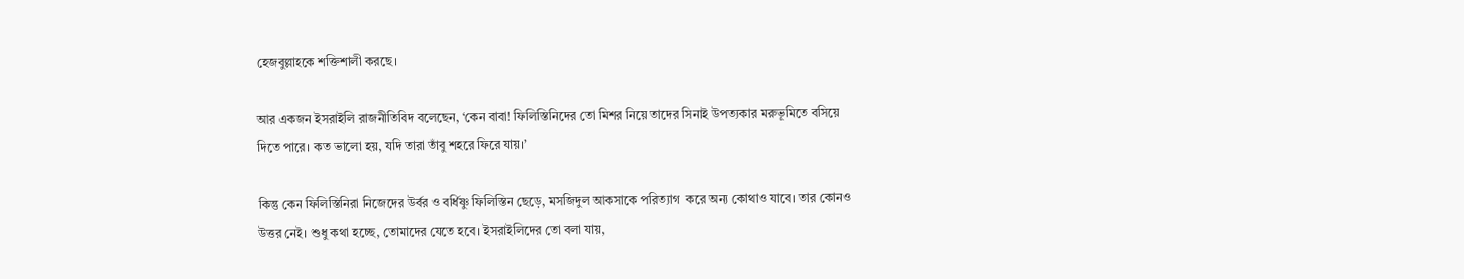হেজবুল্লাহকে শক্তিশালী করছে।

আর একজন ইসরাইলি রাজনীতিবিদ বলেছেন, ‘কেন বাবা! ফিলিস্তিনিদের তো মিশর নিয়ে তাদের সিনাই উপত্যকার মরুভূমিতে বসিয়ে দিতে পারে। কত ভালো হয়, যদি তারা তাঁবু শহরে ফিরে যায়।’

কিন্তু কেন ফিলিস্তিনিরা নিজেদের উর্বর ও বর্ধিষ্ণু ফিলিস্তিন ছেড়ে, মসজিদুল আকসাকে পরিত্যাগ  করে অন্য কোথাও যাবে। তার কোনও উত্তর নেই। শুধু কথা হচ্ছে, তোমাদের যেতে হবে। ইসরাইলিদের তো বলা যায়,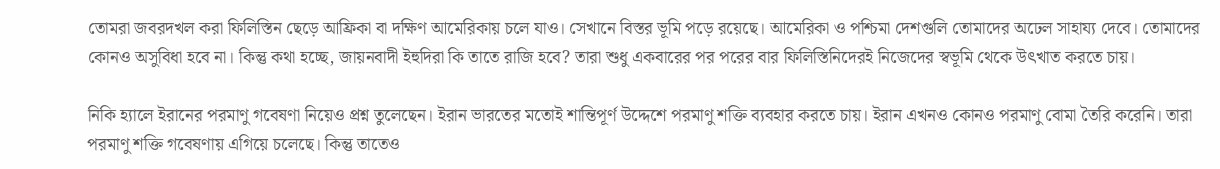তোমরা জবরদখল করা ফিলিস্তিন ছেড়ে আফ্রিকা বা দক্ষিণ আমেরিকায় চলে যাও। সেখানে বিস্তর ভূমি পড়ে রয়েছে। আমেরিকা ও পশ্চিমা দেশগুলি তোমাদের অঢেল সাহায্য দেবে। তোমাদের কোনও অসুবিধা হবে না। কিন্তু কথা হচ্ছে, জায়নবাদী ইহুদিরা কি তাতে রাজি হবে? তারা শুধু একবারের পর পরের বার ফিলিস্তিনিদেরই নিজেদের স্বভূমি থেকে উৎখাত করতে চায়।

নিকি হ্যালে ইরানের পরমাণু গবেষণা নিয়েও প্রশ্ন তুলেছেন। ইরান ভারতের মতোই শান্তিপূর্ণ উদ্দেশে পরমাণু শক্তি ব্যবহার করতে চায়। ইরান এখনও কোনও পরমাণু বোমা তৈরি করেনি। তারা পরমাণু শক্তি গবেষণায় এগিয়ে চলেছে। কিন্তু তাতেও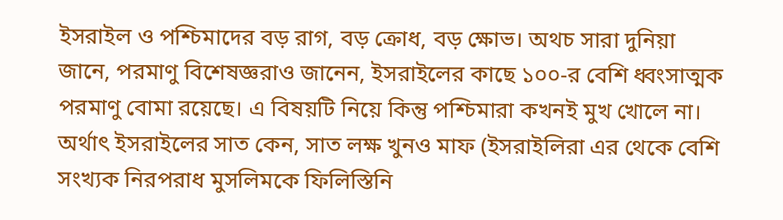ইসরাইল ও পশ্চিমাদের বড় রাগ, বড় ক্রোধ, বড় ক্ষোভ। অথচ সারা দুনিয়া জানে, পরমাণু বিশেষজ্ঞরাও জানেন, ইসরাইলের কাছে ১০০-র বেশি ধ্বংসাত্মক পরমাণু বোমা রয়েছে। এ বিষয়টি নিয়ে কিন্তু পশ্চিমারা কখনই মুখ খোলে না। অর্থাৎ ইসরাইলের সাত কেন, সাত লক্ষ খুনও মাফ (ইসরাইলিরা এর থেকে বেশি সংখ্যক নিরপরাধ মুসলিমকে ফিলিস্তিনি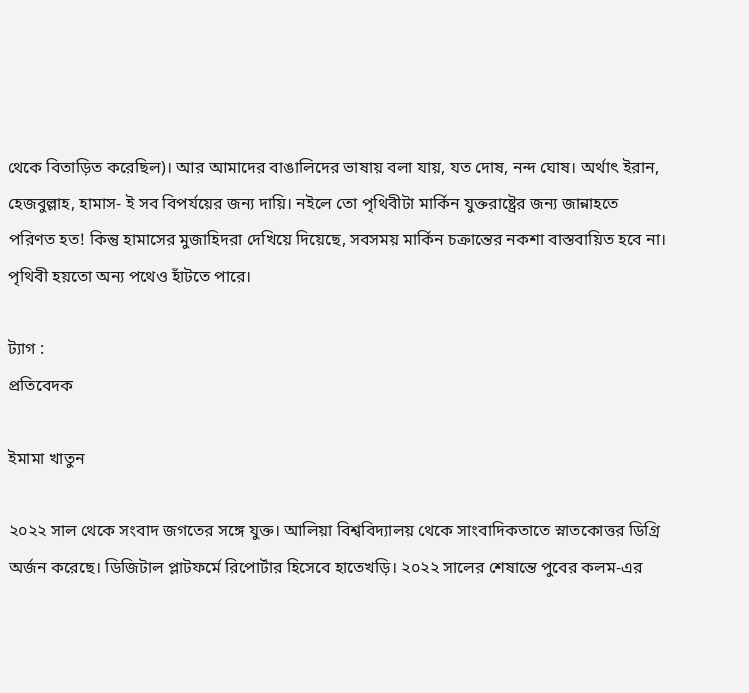থেকে বিতাড়িত করেছিল)। আর আমাদের বাঙালিদের ভাষায় বলা যায়, যত দোষ, নন্দ ঘোষ। অর্থাৎ ইরান, হেজবুল্লাহ, হামাস- ই সব বিপর্যয়ের জন্য দায়ি। নইলে তো পৃথিবীটা মার্কিন যুক্তরাষ্ট্রের জন্য জান্নাহতে পরিণত হত! কিন্তু হামাসের মুজাহিদরা দেখিয়ে দিয়েছে, সবসময় মার্কিন চক্রান্তের নকশা বাস্তবায়িত হবে না। পৃথিবী হয়তো অন্য পথেও হাঁটতে পারে।

ট্যাগ :
প্রতিবেদক

ইমামা খাতুন

২০২২ সাল থেকে সংবাদ জগতের সঙ্গে যুক্ত। আলিয়া বিশ্ববিদ্যালয় থেকে সাংবাদিকতাতে স্নাতকোত্তর ডিগ্রি অর্জন করেছে। ডিজিটাল প্লাটফর্মে রিপোর্টার হিসেবে হাতেখড়ি। ২০২২ সালের শেষান্তে পুবের কলম-এর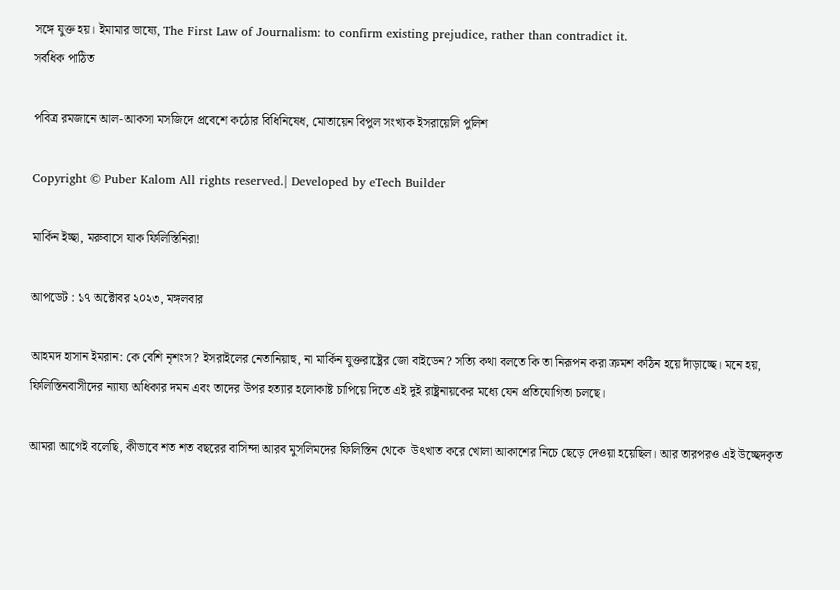সঙ্গে যুক্ত হয়। ইমামার ভাষ্যে, The First Law of Journalism: to confirm existing prejudice, rather than contradict it.
সর্বধিক পাঠিত

পবিত্র রমজানে আল-আকসা মসজিদে প্রবেশে কঠোর বিধিনিষেধ, মোতায়েন বিপুল সংখ্যক ইসরায়েলি পুলিশ

Copyright © Puber Kalom All rights reserved.| Developed by eTech Builder

মার্কিন ইচ্ছা, মরুবাসে যাক ফিলিস্তিনিরা!

আপডেট : ১৭ অক্টোবর ২০২৩, মঙ্গলবার

আহমদ হাসান ইমরান: কে বেশি নৃশংস? ইসরাইলের নেতানিয়াহু, না মার্কিন যুক্তরাষ্ট্রের জো বাইডেন? সত্যি কথা বলতে কি তা নিরূপন করা ক্রমশ কঠিন হয়ে দাঁড়াচ্ছে। মনে হয়, ফিলিস্তিনবাসীদের ন্যায্য অধিকার দমন এবং তাদের উপর হত্যার হলোকাষ্ট চাপিয়ে দিতে এই দুই রাষ্ট্রনায়কের মধ্যে যেন প্রতিযোগিতা চলছে।

আমরা আগেই বলেছি, কীভাবে শত শত বছরের বাসিন্দা আরব মুসলিমদের ফিলিস্তিন থেকে  উৎখাত করে খোলা আকাশের নিচে ছেড়ে দেওয়া হয়েছিল। আর তারপরও এই উচ্ছেদকৃত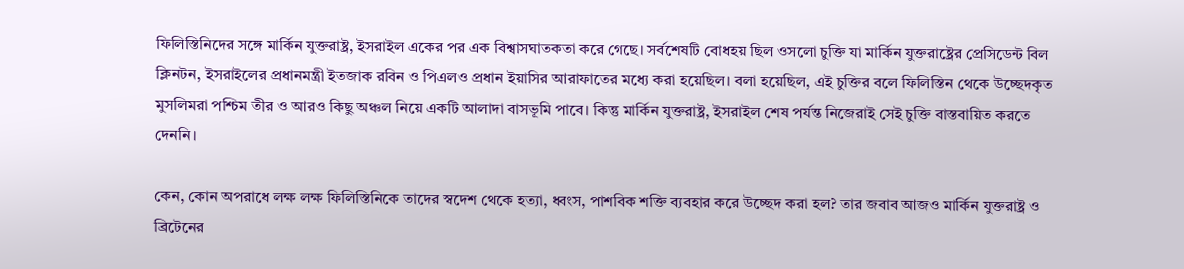ফিলিস্তিনিদের সঙ্গে মার্কিন যুক্তরাষ্ট্র, ইসরাইল একের পর এক বিশ্বাসঘাতকতা করে গেছে। সর্বশেষটি বোধহয় ছিল ওসলো চুক্তি যা মার্কিন যুক্তরাষ্ট্রের প্রেসিডেন্ট বিল ক্লিনটন, ইসরাইলের প্রধানমন্ত্রী ইতজাক রবিন ও পিএলও প্রধান ইয়াসির আরাফাতের মধ্যে করা হয়েছিল। বলা হয়েছিল, এই চুক্তির বলে ফিলিস্তিন থেকে উচ্ছেদকৃত মুসলিমরা পশ্চিম তীর ও আরও কিছু অঞ্চল নিয়ে একটি আলাদা বাসভূমি পাবে। কিন্তু মার্কিন যুক্তরাষ্ট্র, ইসরাইল শেষ পর্যন্ত নিজেরাই সেই চুক্তি বাস্তবায়িত করতে দেননি।

কেন, কোন অপরাধে লক্ষ লক্ষ ফিলিস্তিনিকে তাদের স্বদেশ থেকে হত্যা, ধ্বংস, পাশবিক শক্তি ব্যবহার করে উচ্ছেদ করা হল? তার জবাব আজও মার্কিন যুক্তরাষ্ট্র ও ব্রিটেনের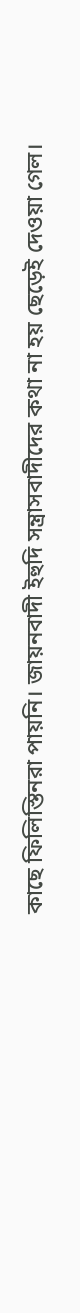কাছে ফিলিস্তিনরা পায়নি। জায়নবাদী ইহুদি সন্ত্রাসবাদীদের কথা না হয় ছেড়েই দেওয়া গেল।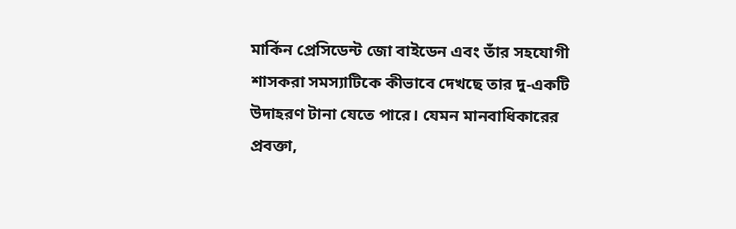মার্কিন প্রেসিডেন্ট জো বাইডেন এবং তাঁর সহযোগী শাসকরা সমস্যাটিকে কীভাবে দেখছে তার দু-একটি উদাহরণ টানা যেতে পারে। যেমন মানবাধিকারের প্রবক্তা,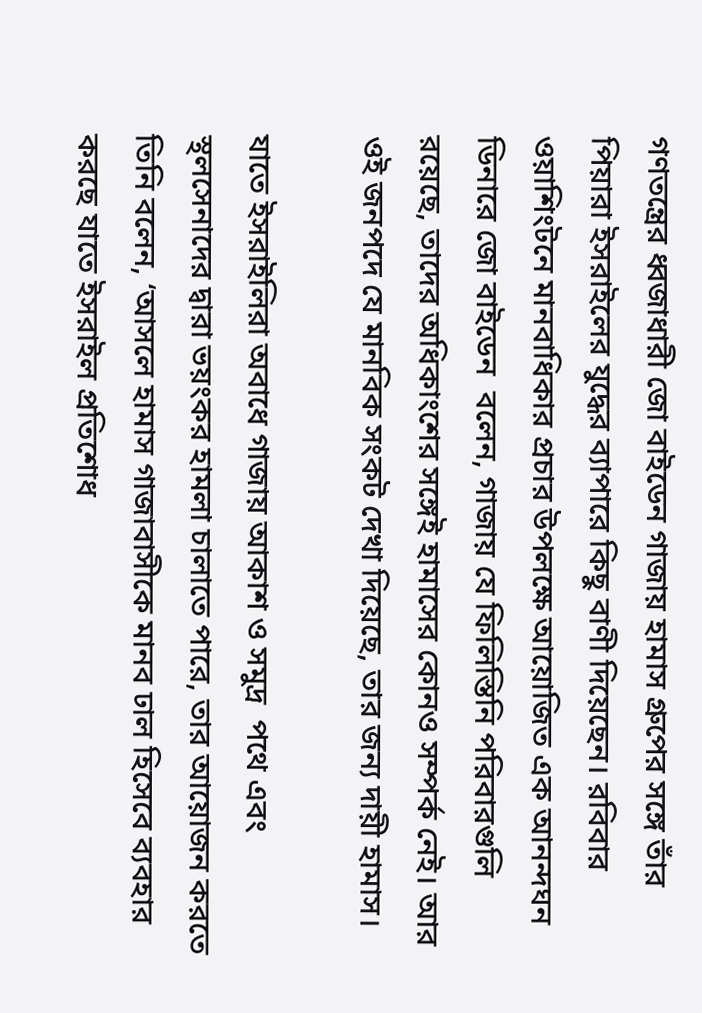গণতন্ত্রের ধ্বজাধারী জো বাইডেন গাজায় হামাস গ্রুপের সঙ্গে তাঁর পিয়ারা ইসরাইলের যুদ্ধের ব্যাপারে কিছু বাণী দিয়েছেন। রবিবার ওয়াশিংটনে মানবাধিকার প্রচার উপলক্ষে আয়োজিত এক আনন্দঘন ডিনারে জো বাইডেন  বলেন, গাজায় যে ফিলিস্তিনি পরিবারগুলি রয়েছে, তাদের অধিকাংশের সঙ্গেই হামাসের কোনও সম্পর্ক নেই। আর ওই জনপদে যে মানবিক সংকট দেখা দিয়েছে, তার জন্য দায়ী হামাস।

যাতে ইসরাইলিরা অবাধে গাজায় আকাশ ও সমুদ্র  পথে এবং স্থলসেনাদের দ্বারা ভয়ংকর হামলা চালাতে পারে, তার আয়োজন করতে তিনি বলেন, ‘আসলে হামাস গাজাবাসীকে মানব ঢাল হিসেবে ব্যবহার করছে যাতে ইসরাইল প্রতিশোধ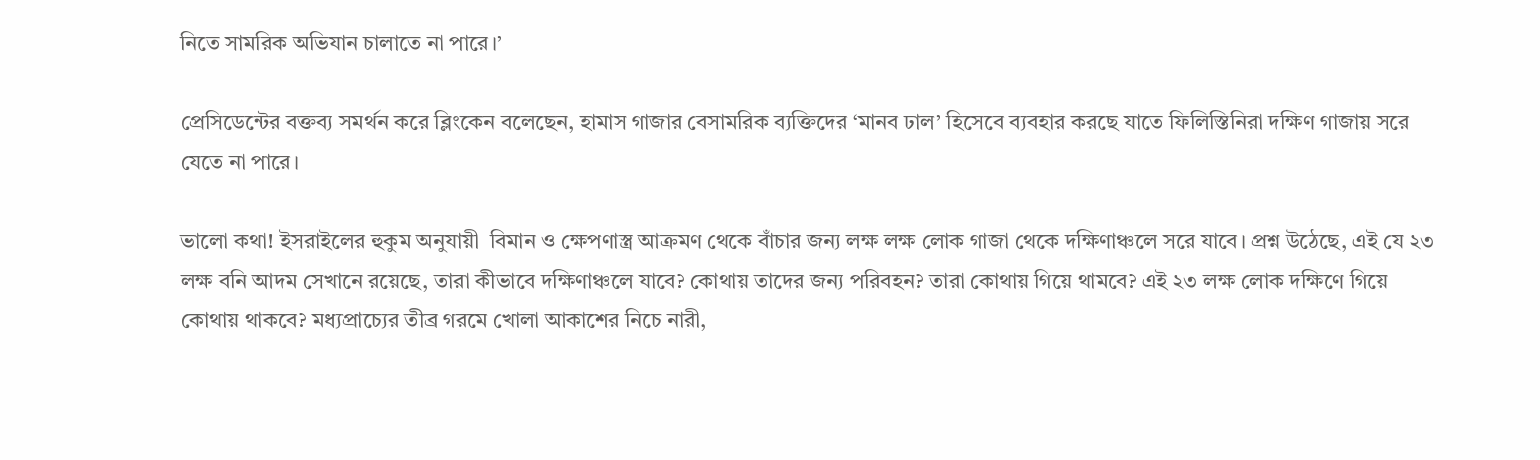নিতে সামরিক অভিযান চালাতে না পারে।’

প্রেসিডেন্টের বক্তব্য সমর্থন করে ব্লিংকেন বলেছেন, হামাস গাজার বেসামরিক ব্যক্তিদের ‘মানব ঢাল’ হিসেবে ব্যবহার করছে যাতে ফিলিস্তিনিরা দক্ষিণ গাজায় সরে যেতে না পারে।

ভালো কথা! ইসরাইলের হুকুম অনুযায়ী  বিমান ও ক্ষেপণাস্ত্র আক্রমণ থেকে বাঁচার জন্য লক্ষ লক্ষ লোক গাজা থেকে দক্ষিণাঞ্চলে সরে যাবে। প্রশ্ন উঠেছে, এই যে ২৩ লক্ষ বনি আদম সেখানে রয়েছে, তারা কীভাবে দক্ষিণাঞ্চলে যাবে? কোথায় তাদের জন্য পরিবহন? তারা কোথায় গিয়ে থামবে? এই ২৩ লক্ষ লোক দক্ষিণে গিয়ে কোথায় থাকবে? মধ্যপ্রাচ্যের তীব্র গরমে খোলা আকাশের নিচে নারী,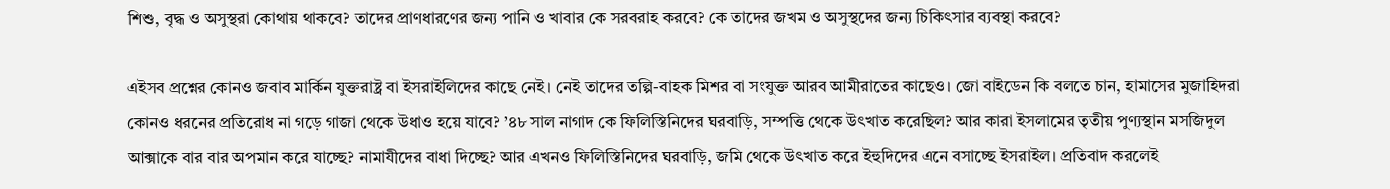শিশু, বৃদ্ধ ও অসুস্থরা কোথায় থাকবে? তাদের প্রাণধারণের জন্য পানি ও খাবার কে সরবরাহ করবে? কে তাদের জখম ও অসুস্থদের জন্য চিকিৎসার ব্যবস্থা করবে?

এইসব প্রশ্নের কোনও জবাব মার্কিন যুক্তরাষ্ট্র বা ইসরাইলিদের কাছে নেই। নেই তাদের তল্পি-বাহক মিশর বা সংযুক্ত আরব আমীরাতের কাছেও। জো বাইডেন কি বলতে চান, হামাসের মুজাহিদরা কোনও ধরনের প্রতিরোধ না গড়ে গাজা থেকে উধাও হয়ে যাবে? ’৪৮ সাল নাগাদ কে ফিলিস্তিনিদের ঘরবাড়ি, সম্পত্তি থেকে উৎখাত করেছিল? আর কারা ইসলামের তৃতীয় পুণ্যস্থান মসজিদুল আক্সাকে বার বার অপমান করে যাচ্ছে? নামাযীদের বাধা দিচ্ছে? আর এখনও ফিলিস্তিনিদের ঘরবাড়ি, জমি থেকে উৎখাত করে ইহুদিদের এনে বসাচ্ছে ইসরাইল। প্রতিবাদ করলেই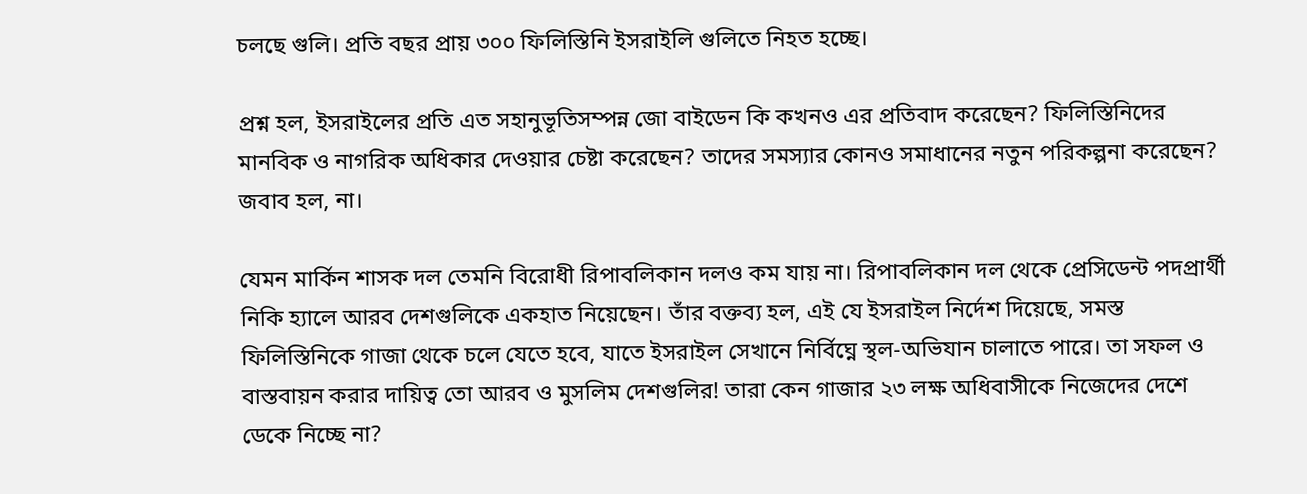চলছে গুলি। প্রতি বছর প্রায় ৩০০ ফিলিস্তিনি ইসরাইলি গুলিতে নিহত হচ্ছে।

প্রশ্ন হল, ইসরাইলের প্রতি এত সহানুভূতিসম্পন্ন জো বাইডেন কি কখনও এর প্রতিবাদ করেছেন? ফিলিস্তিনিদের মানবিক ও নাগরিক অধিকার দেওয়ার চেষ্টা করেছেন? তাদের সমস্যার কোনও সমাধানের নতুন পরিকল্পনা করেছেন? জবাব হল, না।

যেমন মার্কিন শাসক দল তেমনি বিরোধী রিপাবলিকান দলও কম যায় না। রিপাবলিকান দল থেকে প্রেসিডেন্ট পদপ্রার্থী নিকি হ্যালে আরব দেশগুলিকে একহাত নিয়েছেন। তাঁর বক্তব্য হল, এই যে ইসরাইল নির্দেশ দিয়েছে, সমস্ত ফিলিস্তিনিকে গাজা থেকে চলে যেতে হবে, যাতে ইসরাইল সেখানে নির্বিঘ্নে স্থল-অভিযান চালাতে পারে। তা সফল ও বাস্তবায়ন করার দায়িত্ব তো আরব ও মুসলিম দেশগুলির! তারা কেন গাজার ২৩ লক্ষ অধিবাসীকে নিজেদের দেশে ডেকে নিচ্ছে না?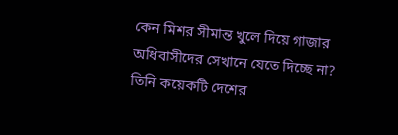কেন মিশর সীমান্ত খুলে দিয়ে গাজার অধিবাসীদের সেখানে যেতে দিচ্ছে না? তিনি কয়েকটি দেশের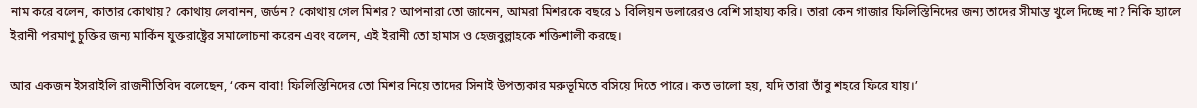নাম করে বলেন, কাতার কোথায়? কোথায় লেবানন, জর্ডন? কোথায় গেল মিশর? আপনারা তো জানেন, আমরা মিশরকে বছরে ১ বিলিয়ন ডলারেরও বেশি সাহায্য করি। তারা কেন গাজার ফিলিস্তিনিদের জন্য তাদের সীমান্ত খুলে দিচ্ছে না? নিকি হ্যালে ইরানী পরমাণু চুক্তির জন্য মার্কিন যুক্তরাষ্ট্রের সমালোচনা করেন এবং বলেন, এই ইরানী তো হামাস ও হেজবুল্লাহকে শক্তিশালী করছে।

আর একজন ইসরাইলি রাজনীতিবিদ বলেছেন, ‘কেন বাবা! ফিলিস্তিনিদের তো মিশর নিয়ে তাদের সিনাই উপত্যকার মরুভূমিতে বসিয়ে দিতে পারে। কত ভালো হয়, যদি তারা তাঁবু শহরে ফিরে যায়।’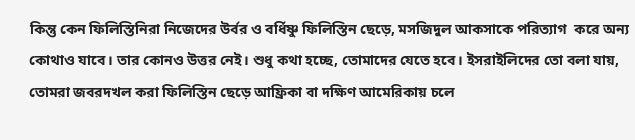কিন্তু কেন ফিলিস্তিনিরা নিজেদের উর্বর ও বর্ধিষ্ণু ফিলিস্তিন ছেড়ে, মসজিদুল আকসাকে পরিত্যাগ  করে অন্য কোথাও যাবে। তার কোনও উত্তর নেই। শুধু কথা হচ্ছে, তোমাদের যেতে হবে। ইসরাইলিদের তো বলা যায়, তোমরা জবরদখল করা ফিলিস্তিন ছেড়ে আফ্রিকা বা দক্ষিণ আমেরিকায় চলে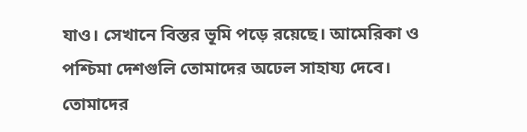যাও। সেখানে বিস্তর ভূমি পড়ে রয়েছে। আমেরিকা ও পশ্চিমা দেশগুলি তোমাদের অঢেল সাহায্য দেবে। তোমাদের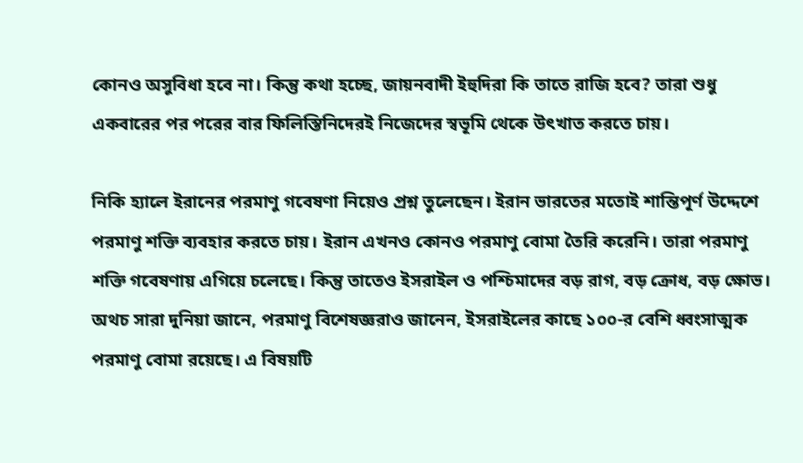কোনও অসুবিধা হবে না। কিন্তু কথা হচ্ছে, জায়নবাদী ইহুদিরা কি তাতে রাজি হবে? তারা শুধু একবারের পর পরের বার ফিলিস্তিনিদেরই নিজেদের স্বভূমি থেকে উৎখাত করতে চায়।

নিকি হ্যালে ইরানের পরমাণু গবেষণা নিয়েও প্রশ্ন তুলেছেন। ইরান ভারতের মতোই শান্তিপূর্ণ উদ্দেশে পরমাণু শক্তি ব্যবহার করতে চায়। ইরান এখনও কোনও পরমাণু বোমা তৈরি করেনি। তারা পরমাণু শক্তি গবেষণায় এগিয়ে চলেছে। কিন্তু তাতেও ইসরাইল ও পশ্চিমাদের বড় রাগ, বড় ক্রোধ, বড় ক্ষোভ। অথচ সারা দুনিয়া জানে, পরমাণু বিশেষজ্ঞরাও জানেন, ইসরাইলের কাছে ১০০-র বেশি ধ্বংসাত্মক পরমাণু বোমা রয়েছে। এ বিষয়টি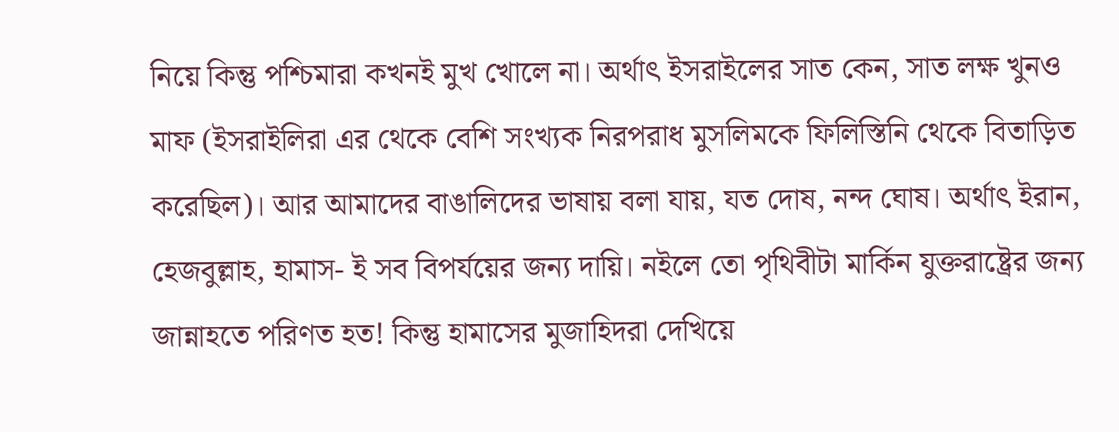নিয়ে কিন্তু পশ্চিমারা কখনই মুখ খোলে না। অর্থাৎ ইসরাইলের সাত কেন, সাত লক্ষ খুনও মাফ (ইসরাইলিরা এর থেকে বেশি সংখ্যক নিরপরাধ মুসলিমকে ফিলিস্তিনি থেকে বিতাড়িত করেছিল)। আর আমাদের বাঙালিদের ভাষায় বলা যায়, যত দোষ, নন্দ ঘোষ। অর্থাৎ ইরান, হেজবুল্লাহ, হামাস- ই সব বিপর্যয়ের জন্য দায়ি। নইলে তো পৃথিবীটা মার্কিন যুক্তরাষ্ট্রের জন্য জান্নাহতে পরিণত হত! কিন্তু হামাসের মুজাহিদরা দেখিয়ে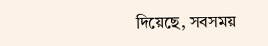দিয়েছে, সবসময়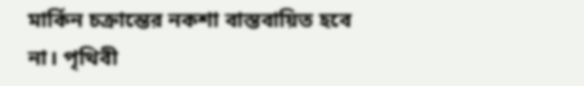মার্কিন চক্রান্তের নকশা বাস্তবায়িত হবে না। পৃথিবী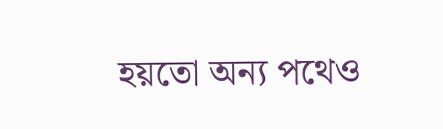হয়তো অন্য পথেও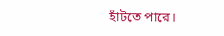হাঁটতে পারে।